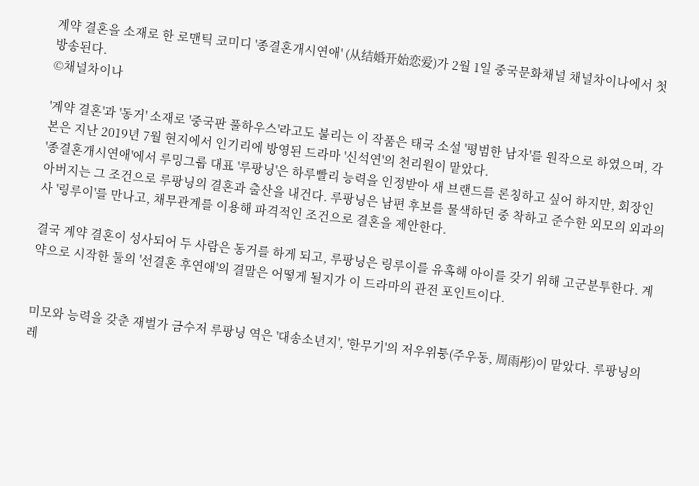계약 결혼을 소재로 한 로맨틱 코미디 '종결혼개시연애' (从结婚开始恋爱)가 2월 1일 중국문화채널 채널차이나에서 첫 방송된다.
©채널차이나

'계약 결혼'과 '동거' 소재로 '중국판 풀하우스'라고도 불리는 이 작품은 태국 소설 '평범한 남자'를 원작으로 하였으며, 각본은 지난 2019년 7월 현지에서 인기리에 방영된 드라마 '신석연'의 천리원이 맡았다.
'종결혼개시연애'에서 루밍그룹 대표 '루팡닝'은 하루빨리 능력을 인정받아 새 브랜드를 론칭하고 싶어 하지만, 회장인 아버지는 그 조건으로 루팡닝의 결혼과 출산을 내건다. 루팡닝은 남편 후보를 물색하던 중 착하고 준수한 외모의 외과의사 '링루이'를 만나고, 채무관계를 이용해 파격적인 조건으로 결혼을 제안한다.

결국 계약 결혼이 성사되어 두 사람은 동거를 하게 되고, 루팡닝은 링루이를 유혹해 아이를 갖기 위해 고군분투한다. 계약으로 시작한 둘의 '선결혼 후연애'의 결말은 어떻게 될지가 이 드라마의 관전 포인트이다.


미모와 능력을 갖춘 재벌가 금수저 루팡닝 역은 '대송소년지', '한무기'의 저우위퉁(주우동, 周雨彤)이 맡았다. 루팡닝의 레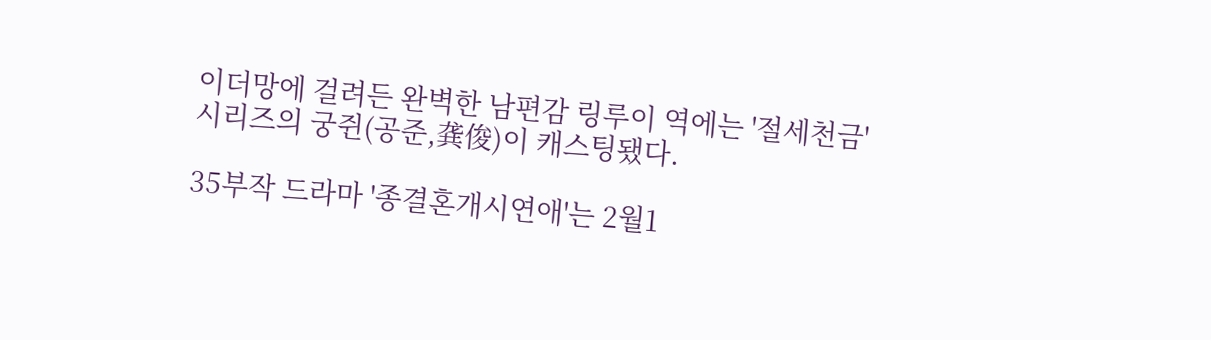이더망에 걸려든 완벽한 남편감 링루이 역에는 '절세천금' 시리즈의 궁쥔(공준,龚俊)이 캐스팅됐다.

35부작 드라마 '종결혼개시연애'는 2월1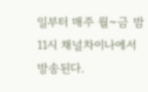일부터 매주 월~금 밤 11시 채널차이나에서 방송된다.